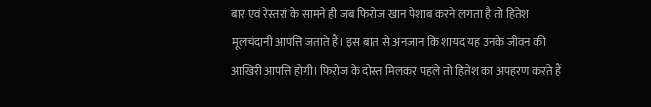बार एवं रेस्तरां के सामने ही जब फिरोज खान पेशाब करने लगता है तो हितेश मूलचंदानी आपत्ति जताते हैं। इस बात से अनजान कि शायद यह उनके जीवन की आखिरी आपत्ति होगी। फिरोज के दोस्त मिलकर पहले तो हितेश का अपहरण करते हैं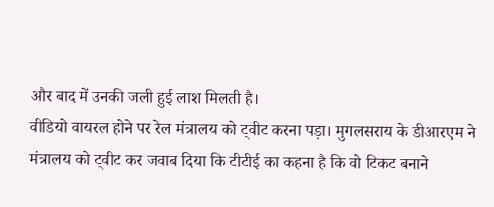और बाद में उनकी जली हुई लाश मिलती है।
वीडियो वायरल होने पर रेल मंत्रालय को ट्वीट करना पड़ा। मुगलसराय के डीआरएम ने मंत्रालय को ट्वीट कर जवाब दिया कि टीटीई का कहना है कि वो टिकट बनाने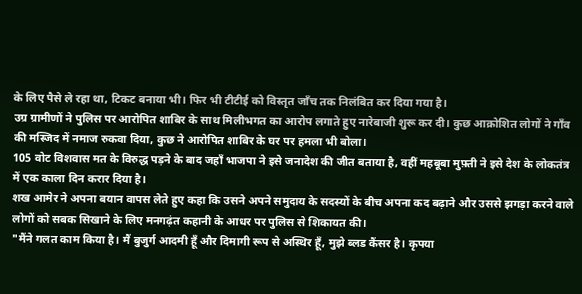के लिए पैसे ले रहा था, टिकट बनाया भी। फिर भी टीटीई को विस्तृत जाँच तक निलंबित कर दिया गया है।
उग्र ग्रामीणों ने पुलिस पर आरोपित शाबिर के साथ मिलीभगत का आरोप लगाते हुए नारेबाजी शुरू कर दी। कुछ आक्रोशित लोगों ने गाँव की मस्जिद में नमाज रुकवा दिया, कुछ ने आरोपित शाबिर के घर पर हमला भी बोला।
105 वोट विशवास मत के विरुद्ध पड़ने के बाद जहाँ भाजपा ने इसे जनादेश की जीत बताया है, वहीं महबूबा मुफ़्ती ने इसे देश के लोकतंत्र में एक काला दिन करार दिया है।
शख आमेर ने अपना बयान वापस लेते हुए कहा कि उसने अपने समुदाय के सदस्यों के बीच अपना कद बढ़ाने और उससे झगड़ा करने वाले लोगों को सबक सिखाने के लिए मनगढ़ंत कहानी के आधर पर पुलिस से शिकायत की।
"मैंने गलत काम किया है। मैं बुजुर्ग आदमी हूँ और दिमागी रूप से अस्थिर हूँ, मुझे ब्लड कैंसर है। कृपया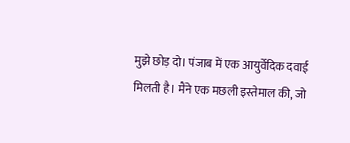मुझे छोड़ दो। पंजाब में एक आयुर्वेदिक दवाई मिलती है। मैंने एक मछली इस्तेमाल की, जो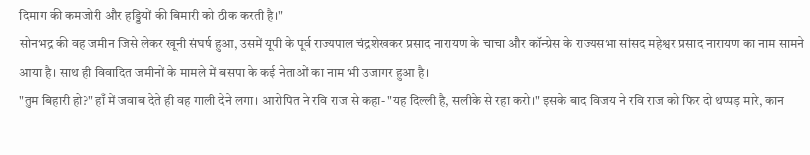दिमाग की कमजोरी और हड्डियों की बिमारी को ठीक करती है।"
सोनभद्र की वह जमीन जिसे लेकर खूनी संघर्ष हुआ, उसमें यूपी के पूर्व राज्यपाल चंद्रशेखकर प्रसाद नारायण के चाचा और कॉन्ग्रेस के राज्यसभा सांसद महेश्वर प्रसाद नारायण का नाम सामने आया है। साथ ही विवादित जमीनों के मामले में बसपा के कई नेताओं का नाम भी उजागर हुआ है।
"तुम बिहारी हो?" हाँ में जवाब देते ही वह गाली देने लगा। आरोपित ने रवि राज से कहा- "यह दिल्ली है, सलीके से रहा करो।" इसके बाद विजय ने रवि राज को फिर दो थप्पड़ मारे, कान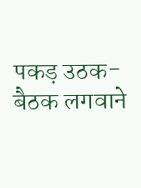पकड़ उठक-बैठक लगवाने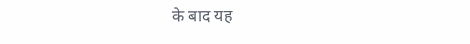के बाद यह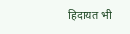हिदायत भी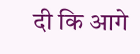दी कि आगे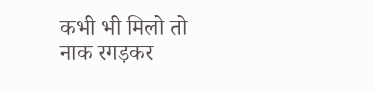कभी भी मिलो तो नाक रगड़कर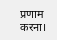प्रणाम करना।